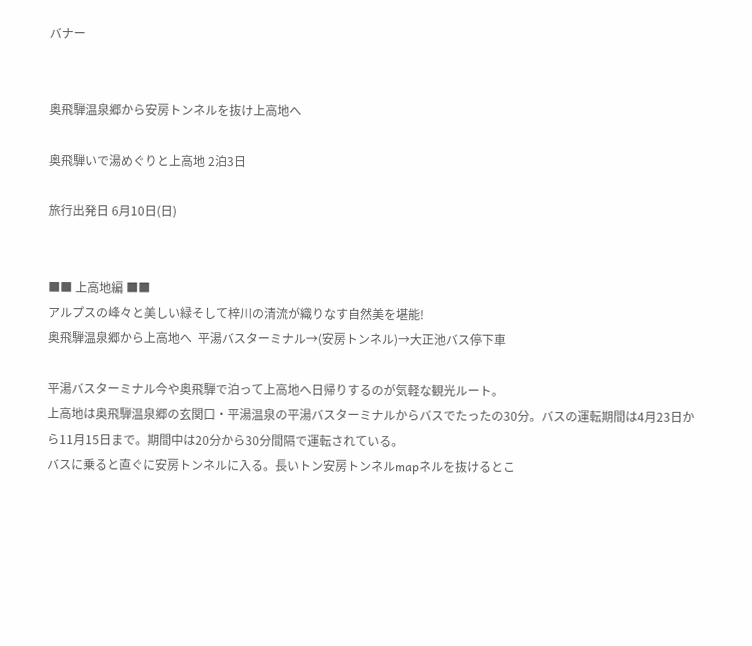バナー


奥飛騨温泉郷から安房トンネルを抜け上高地へ

奥飛騨いで湯めぐりと上高地 2泊3日

旅行出発日 6月10日(日)


■■ 上高地編 ■■
アルプスの峰々と美しい緑そして梓川の清流が織りなす自然美を堪能!
奥飛騨温泉郷から上高地へ  平湯バスターミナル→(安房トンネル)→大正池バス停下車

平湯バスターミナル今や奥飛騨で泊って上高地へ日帰りするのが気軽な観光ルート。
上高地は奥飛騨温泉郷の玄関口・平湯温泉の平湯バスターミナルからバスでたったの30分。バスの運転期間は4月23日から11月15日まで。期間中は20分から30分間隔で運転されている。
バスに乗ると直ぐに安房トンネルに入る。長いトン安房トンネルmapネルを抜けるとこ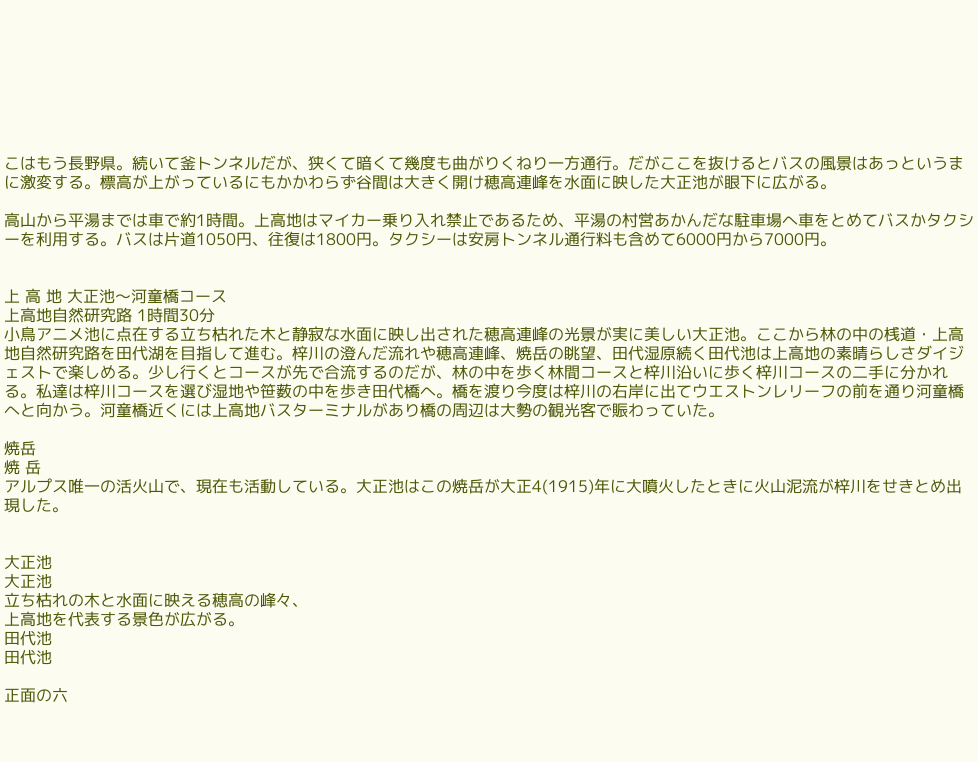こはもう長野県。続いて釜トンネルだが、狭くて暗くて幾度も曲がりくねり一方通行。だがここを抜けるとバスの風景はあっというまに激変する。標高が上がっているにもかかわらず谷間は大きく開け穂高連峰を水面に映した大正池が眼下に広がる。

高山から平湯までは車で約1時間。上高地はマイカー乗り入れ禁止であるため、平湯の村営あかんだな駐車場へ車をとめてバスかタクシーを利用する。バスは片道1050円、往復は1800円。タクシーは安房トンネル通行料も含めて6000円から7000円。


上 高 地 大正池〜河童橋コース
上高地自然研究路 1時間30分
小鳥アニメ池に点在する立ち枯れた木と静寂な水面に映し出された穂高連峰の光景が実に美しい大正池。ここから林の中の桟道・上高地自然研究路を田代湖を目指して進む。梓川の澄んだ流れや穂高連峰、焼岳の眺望、田代湿原続く田代池は上高地の素晴らしさダイジェストで楽しめる。少し行くとコースが先で合流するのだが、林の中を歩く林間コースと梓川沿いに歩く梓川コースの二手に分かれる。私達は梓川コースを選び湿地や笹薮の中を歩き田代橋へ。橋を渡り今度は梓川の右岸に出てウエストンレリーフの前を通り河童橋へと向かう。河童橋近くには上高地バスターミナルがあり橋の周辺は大勢の観光客で賑わっていた。

焼岳
焼 岳
アルプス唯一の活火山で、現在も活動している。大正池はこの焼岳が大正4(1915)年に大噴火したときに火山泥流が梓川をせきとめ出現した。


大正池
大正池
立ち枯れの木と水面に映える穂高の峰々、
上高地を代表する景色が広がる。
田代池
田代池

正面の六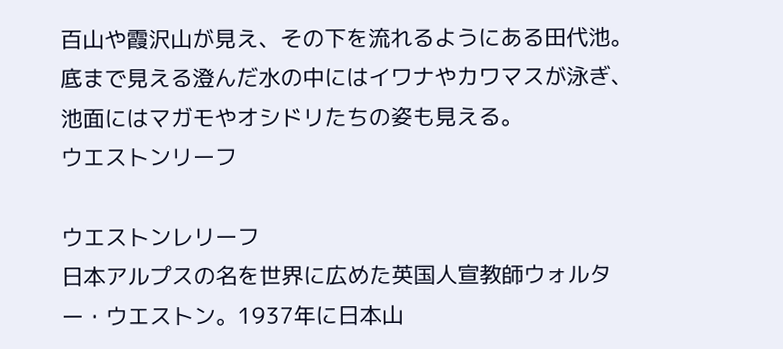百山や霞沢山が見え、その下を流れるようにある田代池。底まで見える澄んだ水の中にはイワナやカワマスが泳ぎ、池面にはマガモやオシドリたちの姿も見える。
ウエストンリーフ

ウエストンレリーフ
日本アルプスの名を世界に広めた英国人宣教師ウォルター・ウエストン。1937年に日本山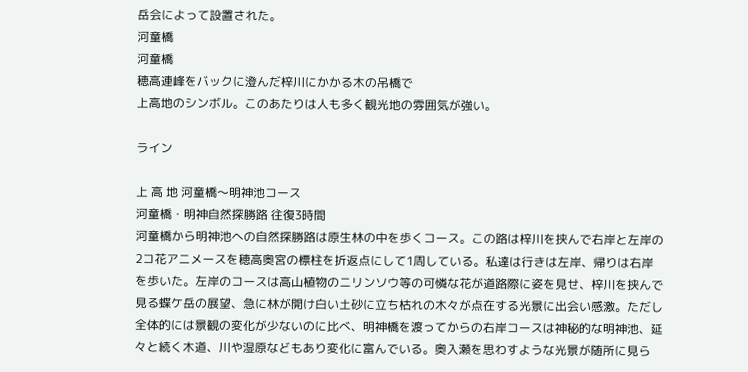岳会によって設置された。
河童橋
河童橋
穂高連峰をバックに澄んだ梓川にかかる木の吊橋で
上高地のシンボル。このあたりは人も多く観光地の雰囲気が強い。

ライン

上 高 地 河童橋〜明神池コース
河童橋・明神自然探勝路 往復3時間
河童橋から明神池への自然探勝路は原生林の中を歩くコース。この路は梓川を挟んで右岸と左岸の2コ花アニメースを穂高奥宮の標柱を折返点にして1周している。私達は行きは左岸、帰りは右岸を歩いた。左岸のコースは高山植物のニリンソウ等の可憐な花が道路際に姿を見せ、梓川を挟んで見る蝶ケ岳の展望、急に林が開け白い土砂に立ち枯れの木々が点在する光景に出会い感激。ただし全体的には景観の変化が少ないのに比べ、明神橋を渡ってからの右岸コースは神秘的な明神池、延々と続く木道、川や湿原などもあり変化に富んでいる。奥入瀬を思わすような光景が随所に見ら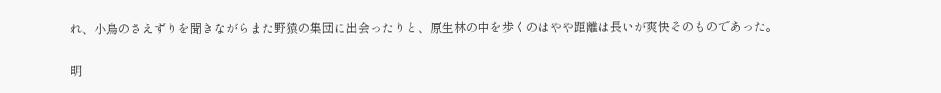れ、小鳥のさえずりを聞きながらまた野猿の集団に出会ったりと、原生林の中を歩くのはやや距離は長いが爽快そのものであった。

明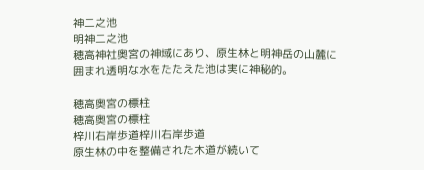神二之池
明神二之池
穂高神社奥宮の神域にあり、原生林と明神岳の山麓に
囲まれ透明な水をたたえた池は実に神秘的。

穂高奥宮の標柱
穂高奥宮の標柱
梓川右岸歩道梓川右岸歩道
原生林の中を整備された木道が続いて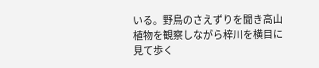いる。野鳥のさえずりを聞き高山植物を観察しながら梓川を横目に見て歩く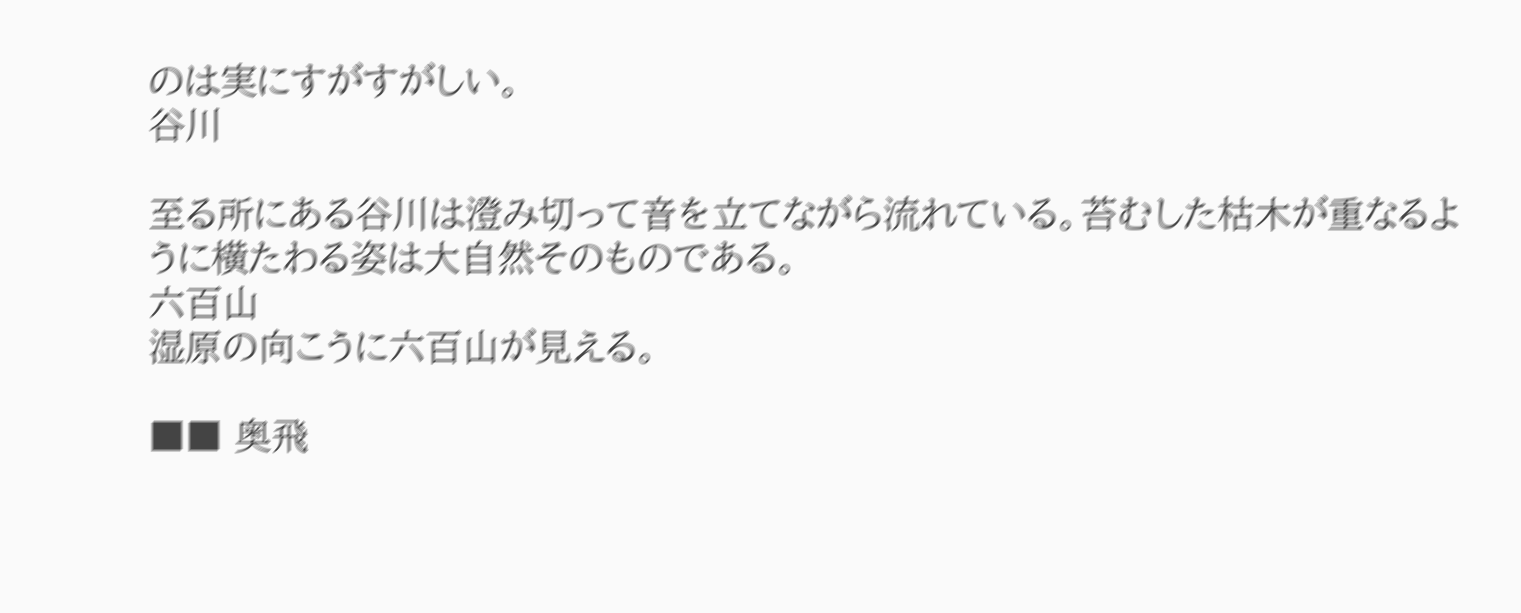のは実にすがすがしい。
谷川

至る所にある谷川は澄み切って音を立てながら流れている。苔むした枯木が重なるように横たわる姿は大自然そのものである。
六百山
湿原の向こうに六百山が見える。

■■ 奥飛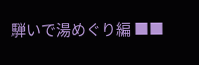騨いで湯めぐり編 ■■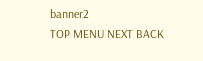banner2
TOP MENU NEXT BACK